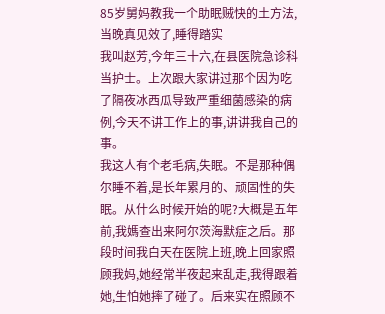85岁舅妈教我一个助眠贼快的土方法,当晚真见效了,睡得踏实
我叫赵芳,今年三十六,在县医院急诊科当护士。上次跟大家讲过那个因为吃了隔夜冰西瓜导致严重细菌感染的病例,今天不讲工作上的事,讲讲我自己的事。
我这人有个老毛病,失眠。不是那种偶尔睡不着,是长年累月的、顽固性的失眠。从什么时候开始的呢?大概是五年前,我媽查出来阿尔茨海默症之后。那段时间我白天在医院上班,晚上回家照顾我妈,她经常半夜起来乱走,我得跟着她,生怕她摔了碰了。后来实在照顾不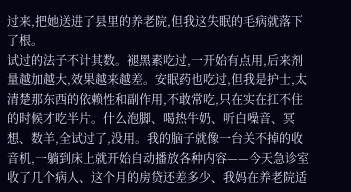过来,把她送进了县里的养老院,但我这失眠的毛病就落下了根。
试过的法子不计其数。褪黑素吃过,一开始有点用,后来剂量越加越大,效果越来越差。安眠药也吃过,但我是护士,太清楚那东西的依赖性和副作用,不敢常吃,只在实在扛不住的时候才吃半片。什么泡脚、喝热牛奶、听白噪音、冥想、数羊,全试过了,没用。我的脑子就像一台关不掉的收音机,一躺到床上就开始自动播放各种内容——今天急诊室收了几个病人、这个月的房贷还差多少、我妈在养老院适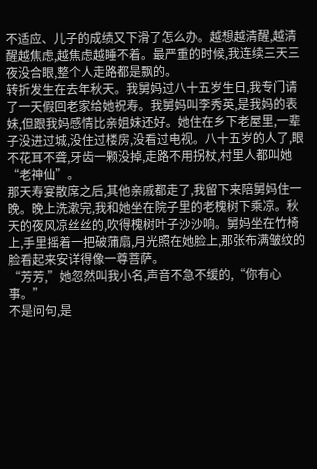不适应、儿子的成绩又下滑了怎么办。越想越清醒,越清醒越焦虑,越焦虑越睡不着。最严重的时候,我连续三天三夜没合眼,整个人走路都是飘的。
转折发生在去年秋天。我舅妈过八十五岁生日,我专门请了一天假回老家给她祝寿。我舅妈叫李秀英,是我妈的表妹,但跟我妈感情比亲姐妹还好。她住在乡下老屋里,一辈子没进过城,没住过楼房,没看过电视。八十五岁的人了,眼不花耳不聋,牙齿一颗没掉,走路不用拐杖,村里人都叫她“老神仙”。
那天寿宴散席之后,其他亲戚都走了,我留下来陪舅妈住一晚。晚上洗漱完,我和她坐在院子里的老槐树下乘凉。秋天的夜风凉丝丝的,吹得槐树叶子沙沙响。舅妈坐在竹椅上,手里摇着一把破蒲扇,月光照在她脸上,那张布满皱纹的脸看起来安详得像一尊菩萨。
“芳芳,”她忽然叫我小名,声音不急不缓的,“你有心事。”
不是问句,是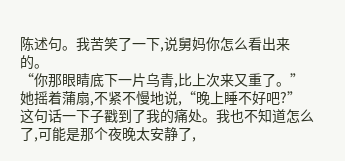陈述句。我苦笑了一下,说舅妈你怎么看出来的。
“你那眼睛底下一片乌青,比上次来又重了。”她摇着蒲扇,不紧不慢地说,“晚上睡不好吧?”
这句话一下子戳到了我的痛处。我也不知道怎么了,可能是那个夜晚太安静了,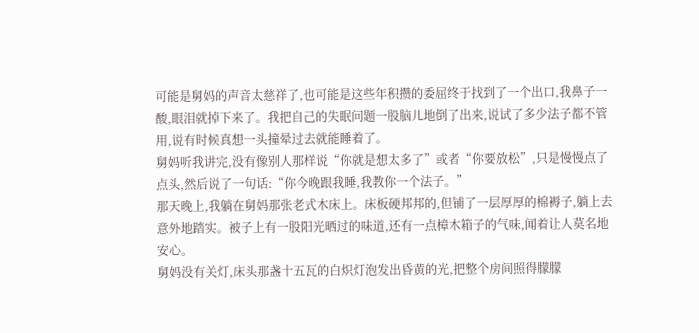可能是舅妈的声音太慈祥了,也可能是这些年积攒的委屈终于找到了一个出口,我鼻子一酸,眼泪就掉下来了。我把自己的失眠问题一股脑儿地倒了出来,说试了多少法子都不管用,说有时候真想一头撞晕过去就能睡着了。
舅妈听我讲完,没有像别人那样说“你就是想太多了”或者“你要放松”,只是慢慢点了点头,然后说了一句话:“你今晚跟我睡,我教你一个法子。”
那天晚上,我躺在舅妈那张老式木床上。床板硬邦邦的,但铺了一层厚厚的棉褥子,躺上去意外地踏实。被子上有一股阳光晒过的味道,还有一点樟木箱子的气味,闻着让人莫名地安心。
舅妈没有关灯,床头那盏十五瓦的白炽灯泡发出昏黄的光,把整个房间照得朦朦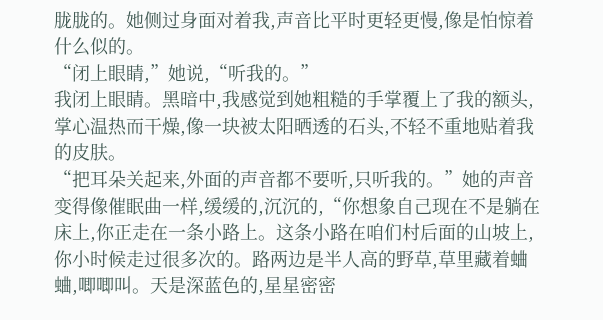胧胧的。她侧过身面对着我,声音比平时更轻更慢,像是怕惊着什么似的。
“闭上眼睛,”她说,“听我的。”
我闭上眼睛。黑暗中,我感觉到她粗糙的手掌覆上了我的额头,掌心温热而干燥,像一块被太阳晒透的石头,不轻不重地贴着我的皮肤。
“把耳朵关起来,外面的声音都不要听,只听我的。”她的声音变得像催眠曲一样,缓缓的,沉沉的,“你想象自己现在不是躺在床上,你正走在一条小路上。这条小路在咱们村后面的山坡上,你小时候走过很多次的。路两边是半人高的野草,草里藏着蛐蛐,唧唧叫。天是深蓝色的,星星密密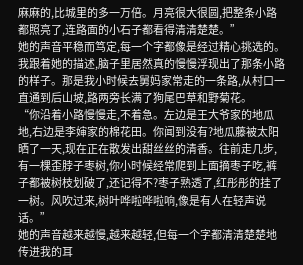麻麻的,比城里的多一万倍。月亮很大很圆,把整条小路都照亮了,连路面的小石子都看得清清楚楚。”
她的声音平稳而笃定,每一个字都像是经过精心挑选的。我跟着她的描述,脑子里居然真的慢慢浮现出了那条小路的样子。那是我小时候去舅妈家常走的一条路,从村口一直通到后山坡,路两旁长满了狗尾巴草和野菊花。
“你沿着小路慢慢走,不着急。左边是王大爷家的地瓜地,右边是李婶家的棉花田。你闻到没有?地瓜藤被太阳晒了一天,现在正在散发出甜丝丝的清香。往前走几步,有一棵歪脖子枣树,你小时候经常爬到上面摘枣子吃,裤子都被树枝划破了,还记得不?枣子熟透了,红彤彤的挂了一树。风吹过来,树叶哗啦哗啦响,像是有人在轻声说话。”
她的声音越来越慢,越来越轻,但每一个字都清清楚楚地传进我的耳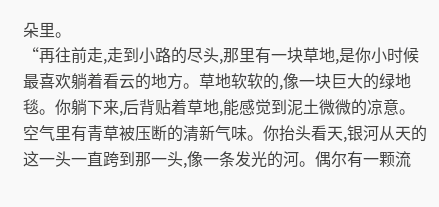朵里。
“再往前走,走到小路的尽头,那里有一块草地,是你小时候最喜欢躺着看云的地方。草地软软的,像一块巨大的绿地毯。你躺下来,后背贴着草地,能感觉到泥土微微的凉意。空气里有青草被压断的清新气味。你抬头看天,银河从天的这一头一直跨到那一头,像一条发光的河。偶尔有一颗流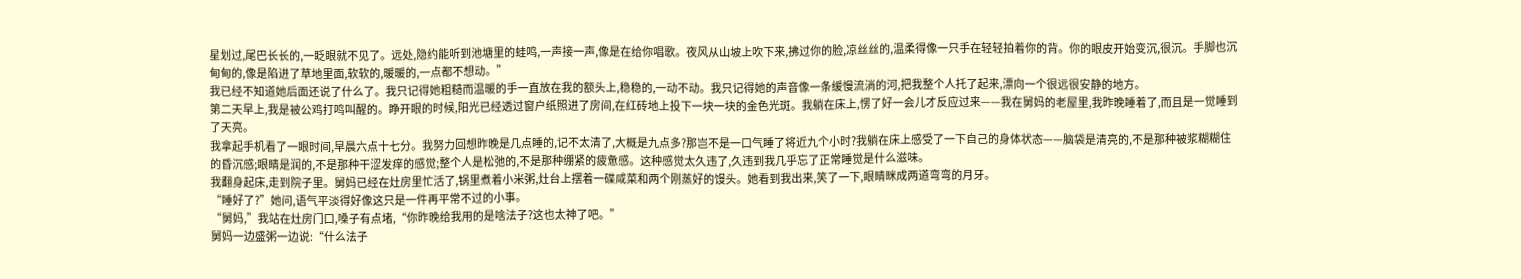星划过,尾巴长长的,一眨眼就不见了。远处,隐约能听到池塘里的蛙鸣,一声接一声,像是在给你唱歌。夜风从山坡上吹下来,拂过你的脸,凉丝丝的,温柔得像一只手在轻轻拍着你的背。你的眼皮开始变沉,很沉。手脚也沉甸甸的,像是陷进了草地里面,软软的,暖暖的,一点都不想动。”
我已经不知道她后面还说了什么了。我只记得她粗糙而温暖的手一直放在我的额头上,稳稳的,一动不动。我只记得她的声音像一条缓慢流淌的河,把我整个人托了起来,漂向一个很远很安静的地方。
第二天早上,我是被公鸡打鸣叫醒的。睁开眼的时候,阳光已经透过窗户纸照进了房间,在红砖地上投下一块一块的金色光斑。我躺在床上,愣了好一会儿才反应过来——我在舅妈的老屋里,我昨晚睡着了,而且是一觉睡到了天亮。
我拿起手机看了一眼时间,早晨六点十七分。我努力回想昨晚是几点睡的,记不太清了,大概是九点多?那岂不是一口气睡了将近九个小时?我躺在床上感受了一下自己的身体状态——脑袋是清亮的,不是那种被浆糊糊住的昏沉感;眼睛是润的,不是那种干涩发痒的感觉;整个人是松弛的,不是那种绷紧的疲惫感。这种感觉太久违了,久违到我几乎忘了正常睡觉是什么滋味。
我翻身起床,走到院子里。舅妈已经在灶房里忙活了,锅里煮着小米粥,灶台上摆着一碟咸菜和两个刚蒸好的馒头。她看到我出来,笑了一下,眼睛眯成两道弯弯的月牙。
“睡好了?”她问,语气平淡得好像这只是一件再平常不过的小事。
“舅妈,”我站在灶房门口,嗓子有点堵,“你昨晚给我用的是啥法子?这也太神了吧。”
舅妈一边盛粥一边说:“什么法子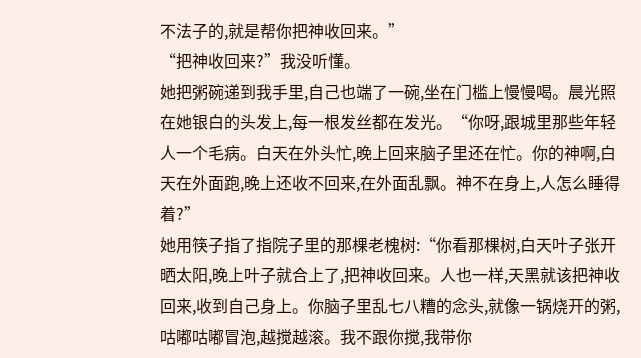不法子的,就是帮你把神收回来。”
“把神收回来?”我没听懂。
她把粥碗递到我手里,自己也端了一碗,坐在门槛上慢慢喝。晨光照在她银白的头发上,每一根发丝都在发光。“你呀,跟城里那些年轻人一个毛病。白天在外头忙,晚上回来脑子里还在忙。你的神啊,白天在外面跑,晚上还收不回来,在外面乱飘。神不在身上,人怎么睡得着?”
她用筷子指了指院子里的那棵老槐树:“你看那棵树,白天叶子张开晒太阳,晚上叶子就合上了,把神收回来。人也一样,天黑就该把神收回来,收到自己身上。你脑子里乱七八糟的念头,就像一锅烧开的粥,咕嘟咕嘟冒泡,越搅越滚。我不跟你搅,我带你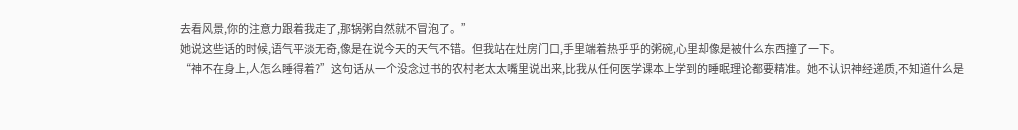去看风景,你的注意力跟着我走了,那锅粥自然就不冒泡了。”
她说这些话的时候,语气平淡无奇,像是在说今天的天气不错。但我站在灶房门口,手里端着热乎乎的粥碗,心里却像是被什么东西撞了一下。
“神不在身上,人怎么睡得着?”这句话从一个没念过书的农村老太太嘴里说出来,比我从任何医学课本上学到的睡眠理论都要精准。她不认识神经递质,不知道什么是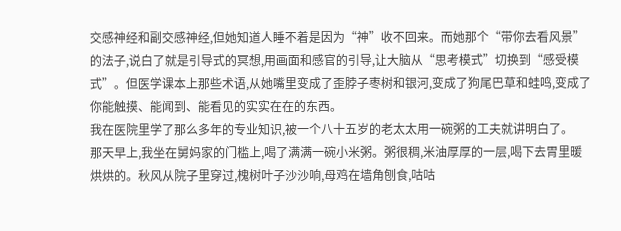交感神经和副交感神经,但她知道人睡不着是因为“神”收不回来。而她那个“带你去看风景”的法子,说白了就是引导式的冥想,用画面和感官的引导,让大脑从“思考模式”切换到“感受模式”。但医学课本上那些术语,从她嘴里变成了歪脖子枣树和银河,变成了狗尾巴草和蛙鸣,变成了你能触摸、能闻到、能看见的实实在在的东西。
我在医院里学了那么多年的专业知识,被一个八十五岁的老太太用一碗粥的工夫就讲明白了。
那天早上,我坐在舅妈家的门槛上,喝了满满一碗小米粥。粥很稠,米油厚厚的一层,喝下去胃里暖烘烘的。秋风从院子里穿过,槐树叶子沙沙响,母鸡在墙角刨食,咕咕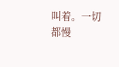叫着。一切都慢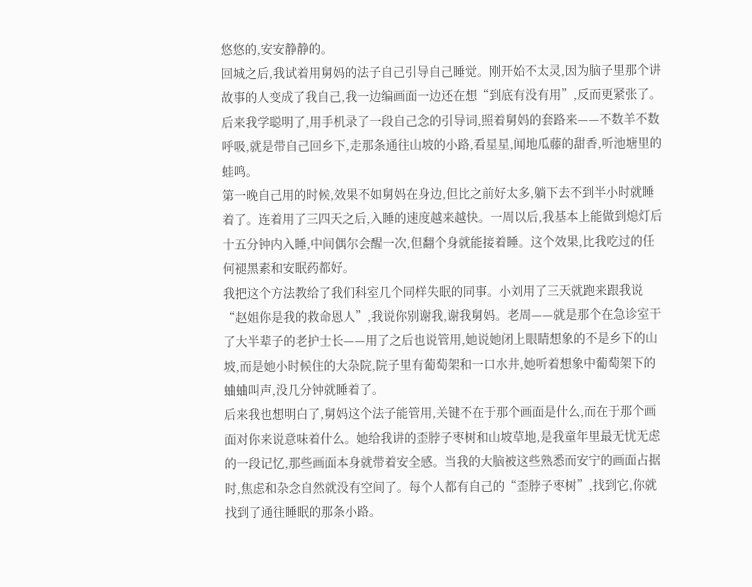悠悠的,安安静静的。
回城之后,我试着用舅妈的法子自己引导自己睡觉。刚开始不太灵,因为脑子里那个讲故事的人变成了我自己,我一边编画面一边还在想“到底有没有用”,反而更紧张了。后来我学聪明了,用手机录了一段自己念的引导词,照着舅妈的套路来——不数羊不数呼吸,就是带自己回乡下,走那条通往山坡的小路,看星星,闻地瓜藤的甜香,听池塘里的蛙鸣。
第一晚自己用的时候,效果不如舅妈在身边,但比之前好太多,躺下去不到半小时就睡着了。连着用了三四天之后,入睡的速度越来越快。一周以后,我基本上能做到熄灯后十五分钟内入睡,中间偶尔会醒一次,但翻个身就能接着睡。这个效果,比我吃过的任何褪黑素和安眠药都好。
我把这个方法教给了我们科室几个同样失眠的同事。小刘用了三天就跑来跟我说“赵姐你是我的救命恩人”,我说你别谢我,谢我舅妈。老周——就是那个在急诊室干了大半辈子的老护士长——用了之后也说管用,她说她闭上眼睛想象的不是乡下的山坡,而是她小时候住的大杂院,院子里有葡萄架和一口水井,她听着想象中葡萄架下的蛐蛐叫声,没几分钟就睡着了。
后来我也想明白了,舅妈这个法子能管用,关键不在于那个画面是什么,而在于那个画面对你来说意味着什么。她给我讲的歪脖子枣树和山坡草地,是我童年里最无忧无虑的一段记忆,那些画面本身就带着安全感。当我的大脑被这些熟悉而安宁的画面占据时,焦虑和杂念自然就没有空间了。每个人都有自己的“歪脖子枣树”,找到它,你就找到了通往睡眠的那条小路。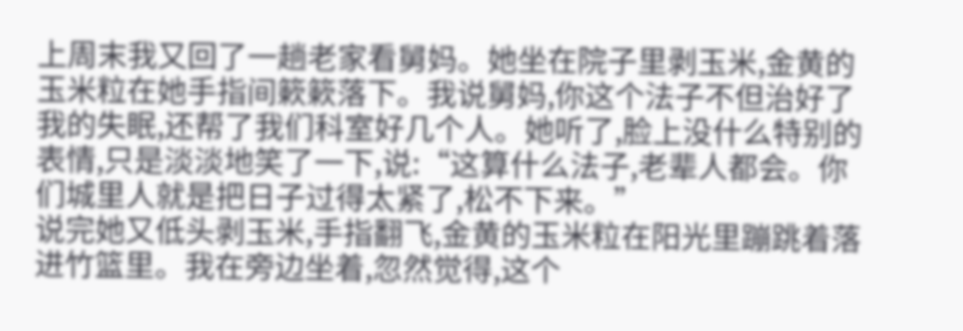上周末我又回了一趟老家看舅妈。她坐在院子里剥玉米,金黄的玉米粒在她手指间簌簌落下。我说舅妈,你这个法子不但治好了我的失眠,还帮了我们科室好几个人。她听了,脸上没什么特别的表情,只是淡淡地笑了一下,说:“这算什么法子,老辈人都会。你们城里人就是把日子过得太紧了,松不下来。”
说完她又低头剥玉米,手指翻飞,金黄的玉米粒在阳光里蹦跳着落进竹篮里。我在旁边坐着,忽然觉得,这个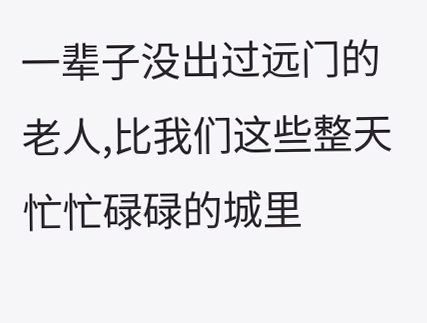一辈子没出过远门的老人,比我们这些整天忙忙碌碌的城里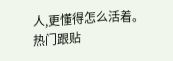人,更懂得怎么活着。
热门跟贴